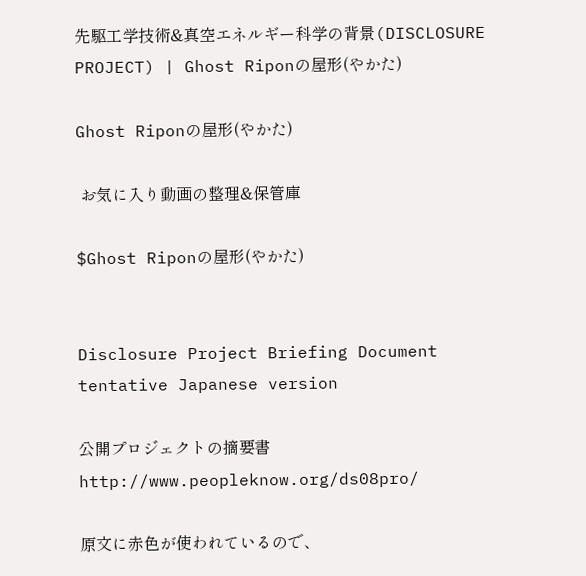先駆工学技術&真空エネルギー科学の背景(DISCLOSURE PROJECT) | Ghost Riponの屋形(やかた)

Ghost Riponの屋形(やかた)

 お気に入り動画の整理&保管庫

$Ghost Riponの屋形(やかた)


Disclosure Project Briefing Document
tentative Japanese version

公開プロジェクトの摘要書
http://www.peopleknow.org/ds08pro/

原文に赤色が使われているので、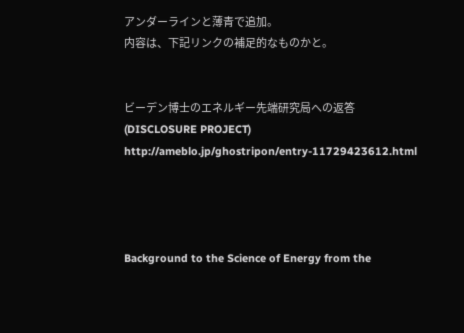アンダーラインと薄青で追加。
内容は、下記リンクの補足的なものかと。


ビーデン博⼠のエネルギー先端研究局への返答(DISCLOSURE PROJECT)
http://ameblo.jp/ghostripon/entry-11729423612.html




Background to the Science of Energy from the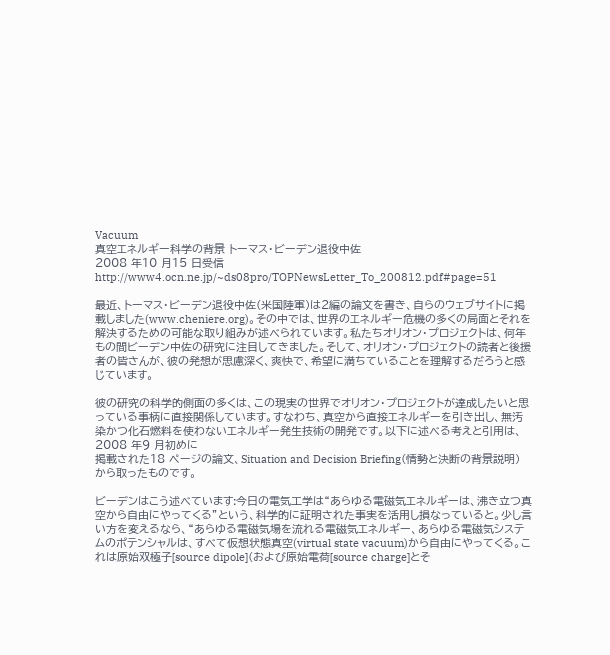Vacuum
真空エネルギー科学の背景 トーマス・ビーデン退役中佐
2008 年10 月15 日受信
http://www4.ocn.ne.jp/~ds08pro/TOPNewsLetter_To_200812.pdf#page=51

最近、トーマス・ビーデン退役中佐(米国陸軍)は2編の論文を書き、自らのウェブサイトに掲載しました(www.cheniere.org)。その中では、世界のエネルギー危機の多くの局⾯とそれを解決するための可能な取り組みが述べられています。私たちオリオン・プロジェクトは、何年もの間ビーデン中佐の研究に注目してきました。そして、オリオン・プロジェクトの読者と後援者の皆さんが、彼の発想が思慮深く、爽快で、希望に満ちていることを理解するだろうと感じています。

彼の研究の科学的側面の多くは、この現実の世界でオリオン・プロジェクトが達成したいと思っている事柄に直接関係しています。すなわち、真空から直接エネルギーを引き出し、無汚染かつ化石燃料を使わないエネルギー発生技術の開発です。以下に述べる考えと引用は、2008 年9 月初めに
掲載された18 ページの論文、Situation and Decision Briefing(情勢と決断の背景説明)から取ったものです。

ビーデンはこう述べています:今日の電気工学は“あらゆる電磁気エネルギーは、沸き立つ真空から自由にやってくる”という、科学的に証明された事実を活用し損なっていると。少し言い方を変えるなら、“あらゆる電磁気場を流れる電磁気エネルギー、あらゆる電磁気システムのポテンシャルは、すべて仮想状態真空(virtual state vacuum)から自由にやってくる。これは原始双極子[source dipole](および原始電荷[source charge]とそ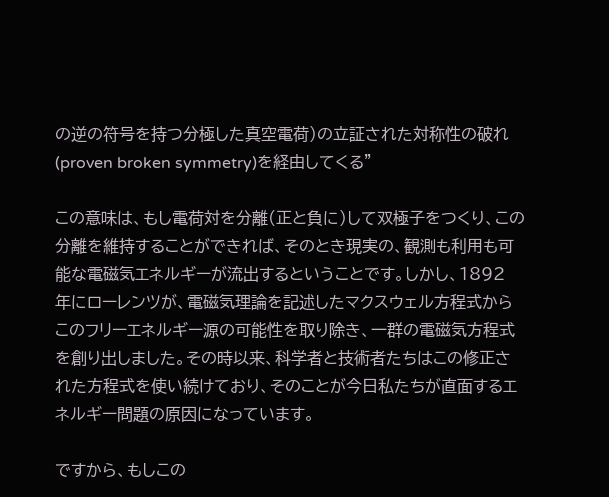の逆の符号を持つ分極した真空電荷)の立証された対称性の破れ(proven broken symmetry)を経由してくる”

この意味は、もし電荷対を分離(正と負に)して双極子をつくり、この分離を維持することができれば、そのとき現実の、観測も利用も可能な電磁気エネルギーが流出するということです。しかし、1892 年にローレンツが、電磁気理論を記述したマクスウェル方程式からこのフリーエネルギー源の可能性を取り除き、一群の電磁気方程式を創り出しました。その時以来、科学者と技術者たちはこの修正された方程式を使い続けており、そのことが今日私たちが直面するエネルギー問題の原因になっています。

ですから、もしこの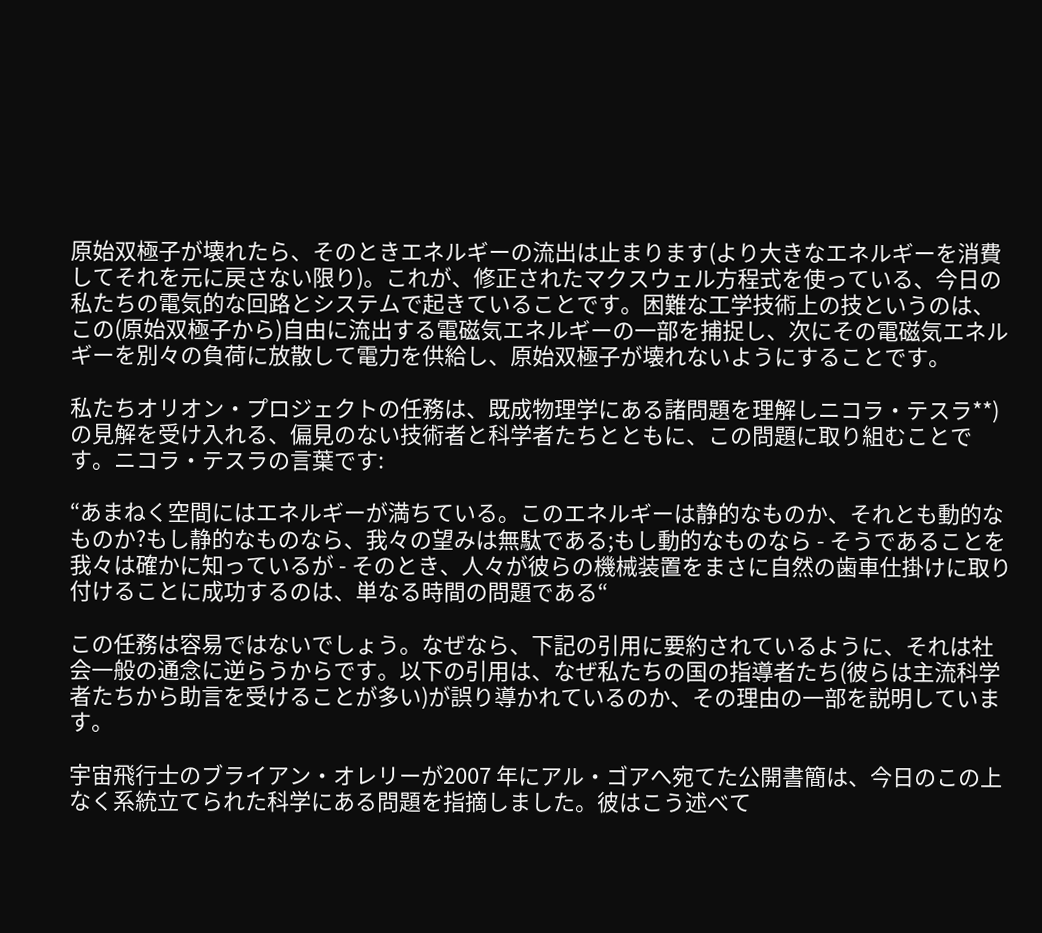原始双極子が壊れたら、そのときエネルギーの流出は止まります(より大きなエネルギーを消費してそれを元に戻さない限り)。これが、修正されたマクスウェル方程式を使っている、今日の私たちの電気的な回路とシステムで起きていることです。困難な工学技術上の技というのは、この(原始双極子から)自由に流出する電磁気エネルギーの一部を捕捉し、次にその電磁気エネルギーを別々の負荷に放散して電力を供給し、原始双極子が壊れないようにすることです。

私たちオリオン・プロジェクトの任務は、既成物理学にある諸問題を理解しニコラ・テスラ**) の見解を受け入れる、偏見のない技術者と科学者たちとともに、この問題に取り組むことです。ニコラ・テスラの言葉です:

“あまねく空間にはエネルギーが満ちている。このエネルギーは静的なものか、それとも動的なものか?もし静的なものなら、我々の望みは無駄である;もし動的なものなら - そうであることを我々は確かに知っているが - そのとき、人々が彼らの機械装置をまさに自然の歯車仕掛けに取り付けることに成功するのは、単なる時間の問題である“

この任務は容易ではないでしょう。なぜなら、下記の引用に要約されているように、それは社会一般の通念に逆らうからです。以下の引用は、なぜ私たちの国の指導者たち(彼らは主流科学者たちから助言を受けることが多い)が誤り導かれているのか、その理由の一部を説明しています。

宇宙飛行士のブライアン・オレリーが2007 年にアル・ゴアへ宛てた公開書簡は、今日のこの上なく系統立てられた科学にある問題を指摘しました。彼はこう述べて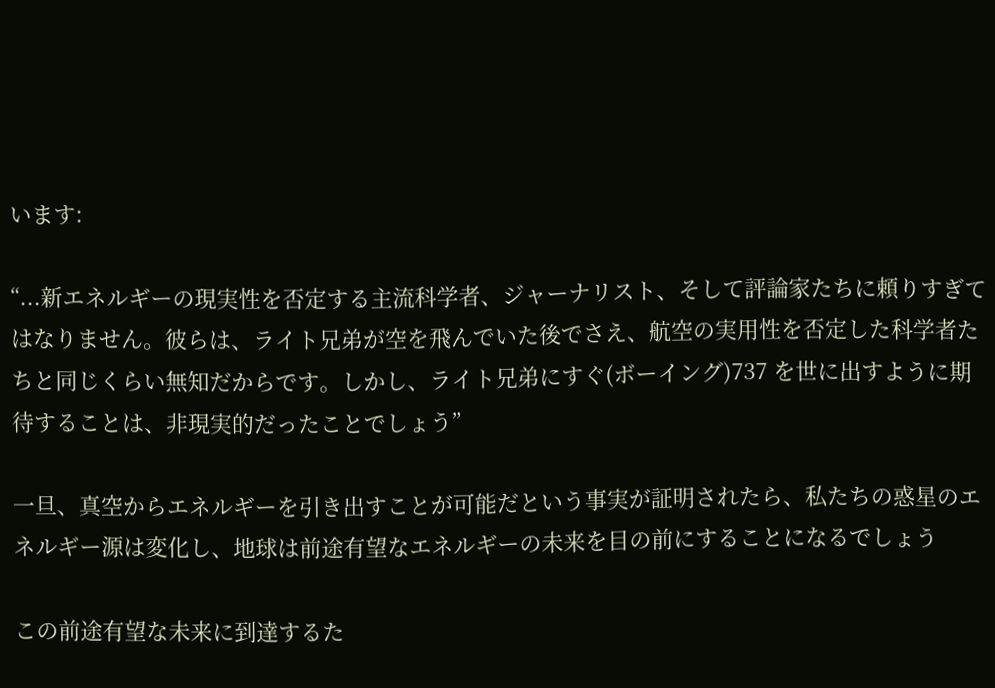います:

“...新エネルギーの現実性を否定する主流科学者、ジャーナリスト、そして評論家たちに頼りすぎてはなりません。彼らは、ライト兄弟が空を飛んでいた後でさえ、航空の実用性を否定した科学者たちと同じくらい無知だからです。しかし、ライト兄弟にすぐ(ボーイング)737 を世に出すように期待することは、非現実的だったことでしょう”

一旦、真空からエネルギーを引き出すことが可能だという事実が証明されたら、私たちの惑星のエネルギー源は変化し、地球は前途有望なエネルギーの未来を目の前にすることになるでしょう

この前途有望な未来に到達するた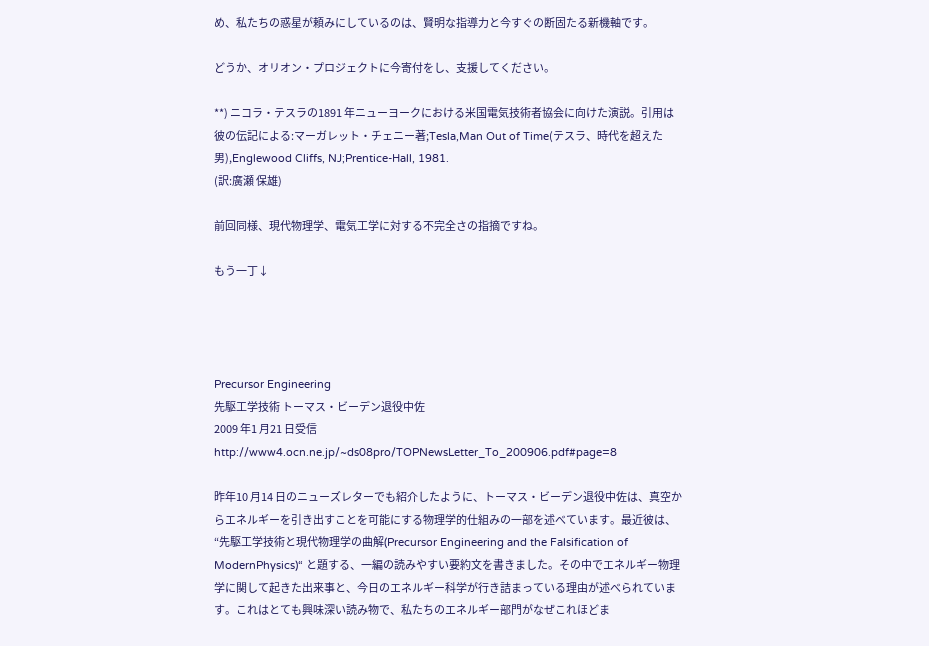め、私たちの惑星が頼みにしているのは、賢明な指導力と今すぐの断固たる新機軸です。

どうか、オリオン・プロジェクトに今寄付をし、支援してください。

**) ニコラ・テスラの1891 年ニューヨークにおける米国電気技術者協会に向けた演説。引用は彼の伝記による:マーガレット・チェニー著;Tesla,Man Out of Time(テスラ、時代を超えた男),Englewood Cliffs, NJ;Prentice-Hall, 1981.
(訳:廣瀬 保雄)

前回同様、現代物理学、電気工学に対する不完全さの指摘ですね。

もう一丁↓




Precursor Engineering
先駆工学技術 トーマス・ビーデン退役中佐
2009 年1 月21 日受信
http://www4.ocn.ne.jp/~ds08pro/TOPNewsLetter_To_200906.pdf#page=8

昨年10 月14 日のニューズレターでも紹介したように、トーマス・ビーデン退役中佐は、真空からエネルギーを引き出すことを可能にする物理学的仕組みの一部を述べています。最近彼は、“先駆工学技術と現代物理学の曲解(Precursor Engineering and the Falsification of ModernPhysics)“ と題する、一編の読みやすい要約⽂を書きました。その中でエネルギー物理学に関して起きた出来事と、今日のエネルギー科学が行き詰まっている理由が述べられています。これはとても興味深い読み物で、私たちのエネルギー部門がなぜこれほどま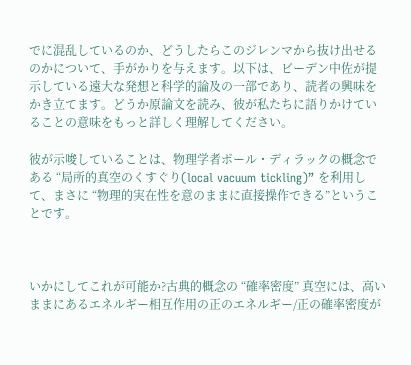でに混乱しているのか、どうしたらこのジレンマから抜け出せるのかについて、手がかりを与えます。以下は、ビーデン中佐が提示している遠大な発想と科学的論及の一部であり、読者の興味をかき立てます。どうか原論文を読み、彼が私たちに語りかけていることの意味をもっと詳しく理解してください。

彼が示唆していることは、物理学者ポール・ディラックの概念である “局所的真空のくすぐり(local vacuum tickling)” を利用して、まさに “物理的実在性を意のままに直接操作できる”ということです。



いかにしてこれが可能か?古典的概念の “確率密度” 真空には、高いままにあるエネルギー相互作用の正のエネルギー/正の確率密度が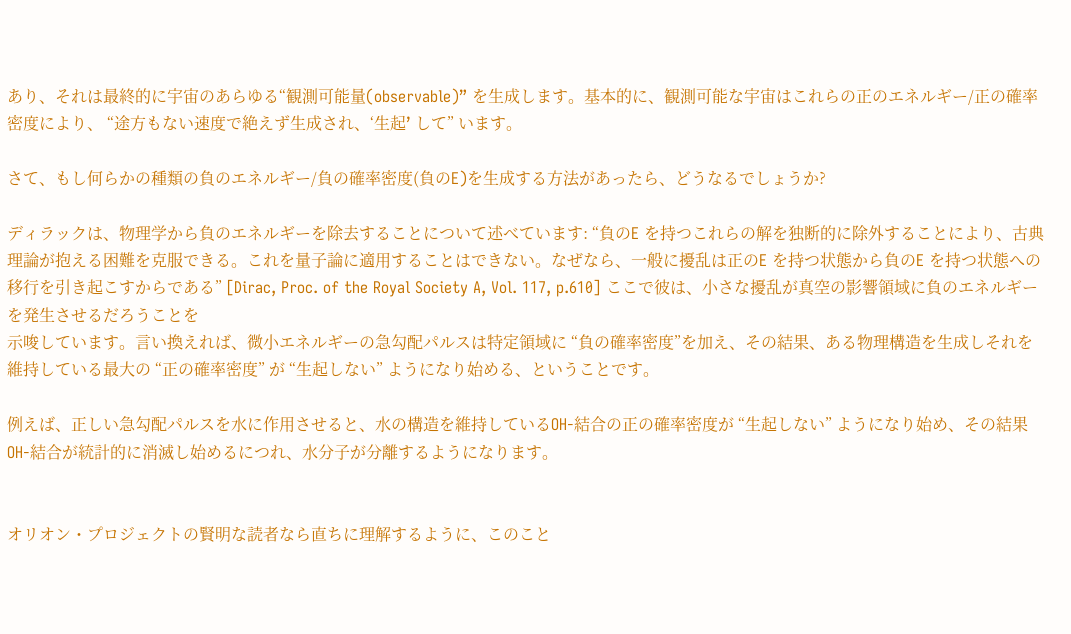あり、それは最終的に宇宙のあらゆる“観測可能量(observable)” を生成します。基本的に、観測可能な宇宙はこれらの正のエネルギー/正の確率密度により、 “途方もない速度で絶えず生成され、ʻ生起ʼ して” います。

さて、もし何らかの種類の負のエネルギー/負の確率密度(負のE)を生成する方法があったら、どうなるでしょうか?

ディラックは、物理学から負のエネルギーを除去することについて述べています: “負のE を持つこれらの解を独断的に除外することにより、古典理論が抱える困難を克服できる。これを量子論に適用することはできない。なぜなら、一般に擾乱は正のE を持つ状態から負のE を持つ状態への移行を引き起こすからである” [Dirac, Proc. of the Royal Society A, Vol. 117, p.610] ここで彼は、小さな擾乱が真空の影響領域に負のエネルギーを発⽣させるだろうことを
示唆しています。言い換えれば、微小エネルギーの急勾配パルスは特定領域に “負の確率密度”を加え、その結果、ある物理構造を生成しそれを維持している最大の “正の確率密度” が “生起しない” ようになり始める、ということです。

例えば、正しい急勾配パルスを水に作用させると、水の構造を維持しているOH-結合の正の確率密度が “生起しない” ようになり始め、その結果OH-結合が統計的に消滅し始めるにつれ、水分子が分離するようになります。


オリオン・プロジェクトの賢明な読者なら直ちに理解するように、このこと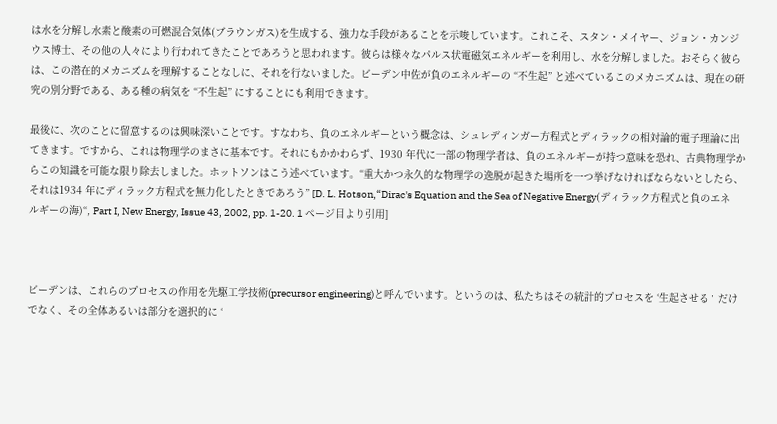は水を分解し水素と酸素の可燃混合気体(ブラウンガス)を生成する、強力な手段があることを示唆しています。これこそ、スタン・メイヤー、ジョン・カンジウス博士、その他の人々により行われてきたことであろうと思われます。彼らは様々なパルス状電磁気エネルギーを利用し、水を分解しました。おそらく彼らは、この潜在的メカニズムを理解することなしに、それを行ないました。ビーデン中佐が負のエネルギーの “不生起” と述べているこのメカニズムは、現在の研究の別分野である、ある種の病気を “不生起” にすることにも利用できます。

最後に、次のことに留意するのは興味深いことです。すなわち、負のエネルギーという概念は、シュレディンガー方程式とディラックの相対論的電子理論に出てきます。ですから、これは物理学のまさに基本です。それにもかかわらず、1930 年代に一部の物理学者は、負のエネルギーが持つ意味を恐れ、古典物理学からこの知識を可能な限り除去しました。ホットソンはこう述べています。“重大かつ永久的な物理学の逸脱が起きた場所を一つ挙げなければならないとしたら、それは1934 年にディラック方程式を無力化したときであろう” [D. L. Hotson,“Dirac's Equation and the Sea of Negative Energy(ディラック方程式と負のエネルギーの海)“, Part I, New Energy, Issue 43, 2002, pp. 1-20. 1 ページ⽬より引用]



ビーデンは、これらのプロセスの作⽤を先駆工学技術(precursor engineering)と呼んでいます。というのは、私たちはその統計的プロセスを ʻ生起させるʼ だけでなく、その全体あるいは部分を選択的に ʻ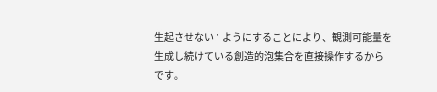生起させないʼ ようにすることにより、観測可能量を生成し続けている創造的泡集合を直接操作するからです。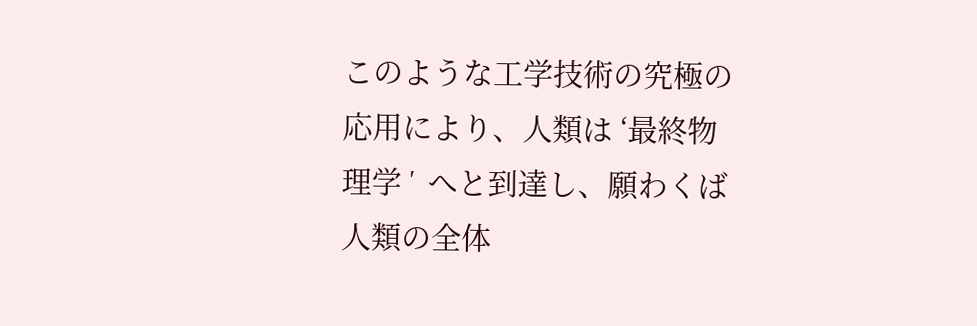このような工学技術の究極の応用により、人類は ʻ最終物理学ʼ へと到達し、願わくば人類の全体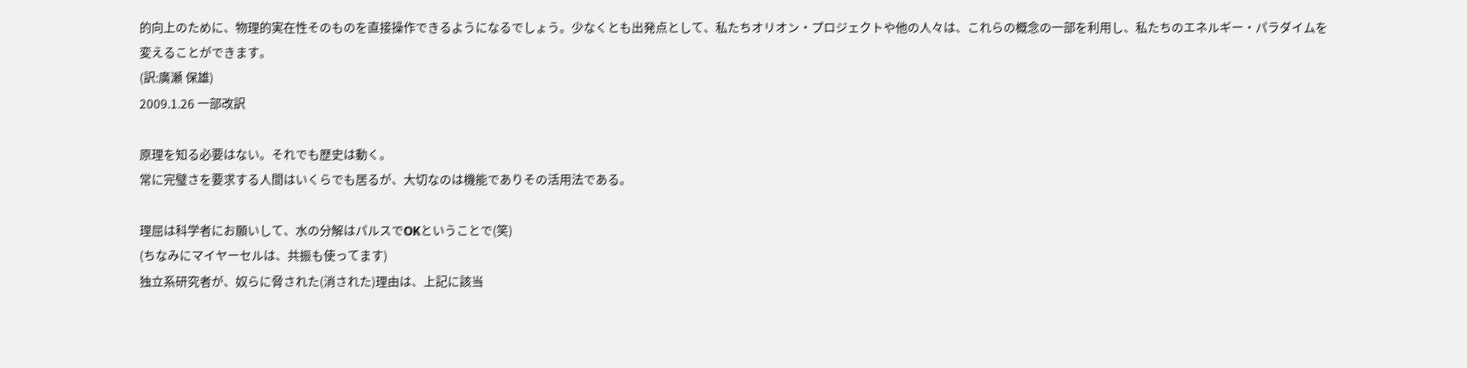的向上のために、物理的実在性そのものを直接操作できるようになるでしょう。少なくとも出発点として、私たちオリオン・プロジェクトや他の人々は、これらの概念の一部を利用し、私たちのエネルギー・パラダイムを変えることができます。
(訳:廣瀬 保雄)
2009.1.26 ⼀部改訳

原理を知る必要はない。それでも歴史は動く。
常に完璧さを要求する人間はいくらでも居るが、大切なのは機能でありその活用法である。

理屈は科学者にお願いして、水の分解はパルスでOKということで(笑)
(ちなみにマイヤーセルは、共振も使ってます)
独立系研究者が、奴らに脅された(消された)理由は、上記に該当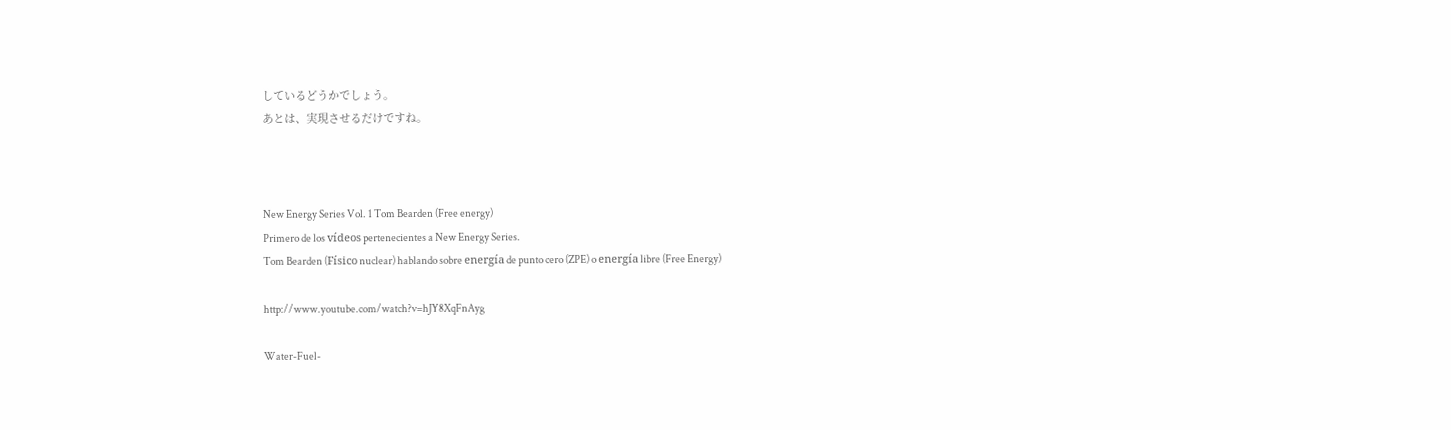しているどうかでしょう。
あとは、実現させるだけですね。



New Energy Series Vol. 1 Tom Bearden (Free energy)
Primero de los vídeos pertenecientes a New Energy Series.
Tom Bearden (Físico nuclear) hablando sobre energía de punto cero (ZPE) o energía libre (Free Energy)

http://www.youtube.com/watch?v=hJY8XqFnAyg

Water-Fuel-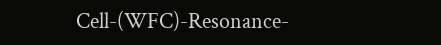Cell-(WFC)-Resonance-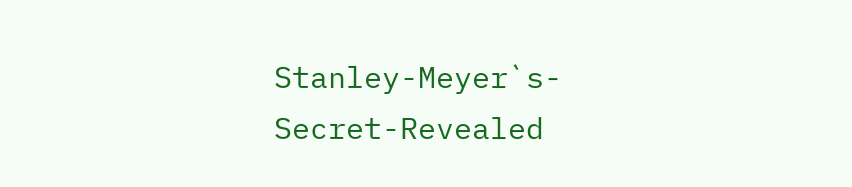Stanley-Meyer`s-Secret-Revealed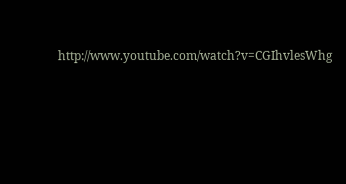http://www.youtube.com/watch?v=CGIhvlesWhg